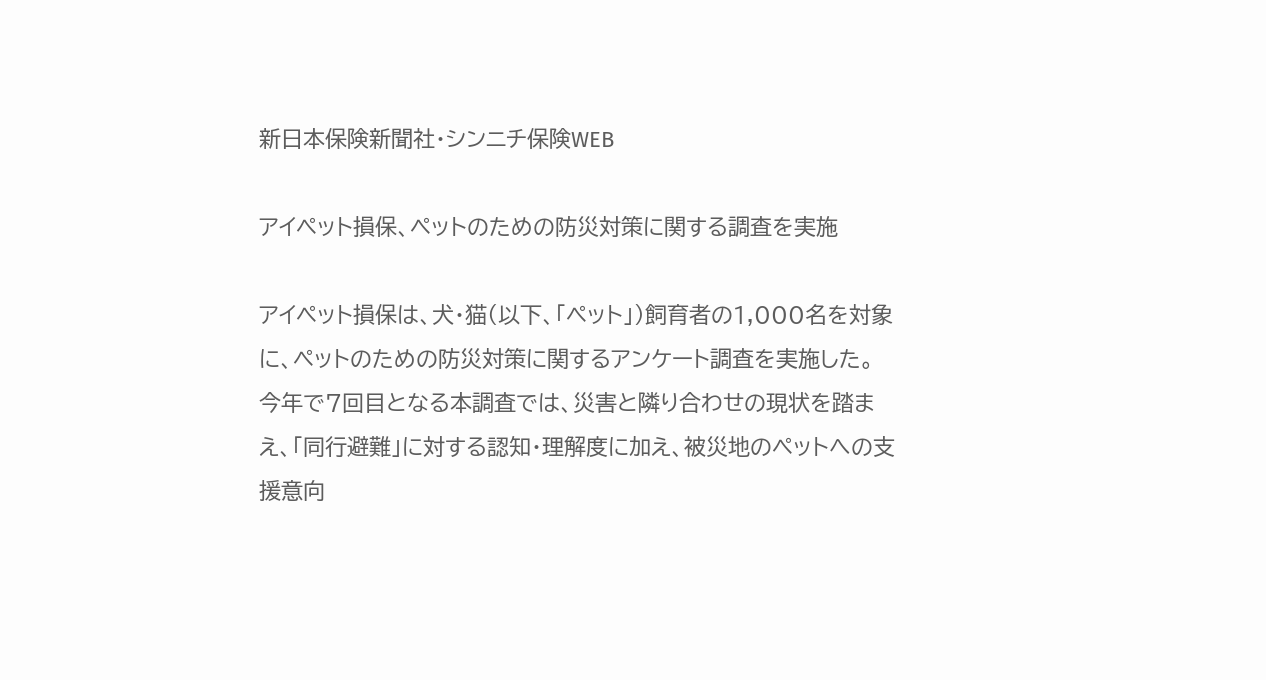新日本保険新聞社・シンニチ保険WEB

アイペット損保、ペットのための防災対策に関する調査を実施

アイペット損保は、犬・猫(以下、「ペット」)飼育者の1,000名を対象に、ペットのための防災対策に関するアンケート調査を実施した。
今年で7回目となる本調査では、災害と隣り合わせの現状を踏まえ、「同行避難」に対する認知・理解度に加え、被災地のペットへの支援意向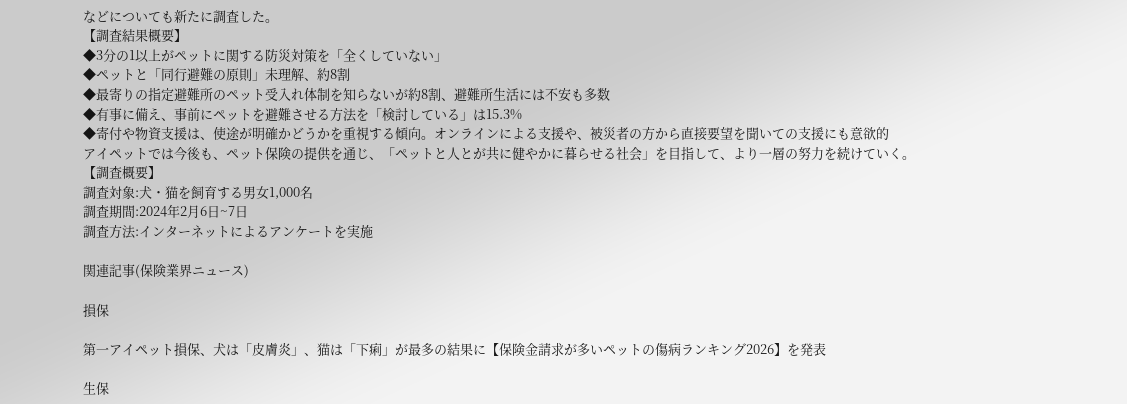などについても新たに調査した。
【調査結果概要】
◆3分の1以上がペットに関する防災対策を「全くしていない」
◆ペットと「同行避難の原則」未理解、約8割
◆最寄りの指定避難所のペット受入れ体制を知らないが約8割、避難所生活には不安も多数
◆有事に備え、事前にペットを避難させる方法を「検討している」は15.3%
◆寄付や物資支援は、使途が明確かどうかを重視する傾向。オンラインによる支援や、被災者の方から直接要望を聞いての支援にも意欲的
アイペットでは今後も、ペット保険の提供を通じ、「ペットと人とが共に健やかに暮らせる社会」を目指して、より一層の努力を続けていく。
【調査概要】
調査対象:犬・猫を飼育する男女1,000名
調査期間:2024年2月6日~7日
調査方法:インターネットによるアンケートを実施

関連記事(保険業界ニュース)

損保

第一アイペット損保、犬は「皮膚炎」、猫は「下痢」が最多の結果に【保険金請求が多いペットの傷病ランキング2026】を発表

生保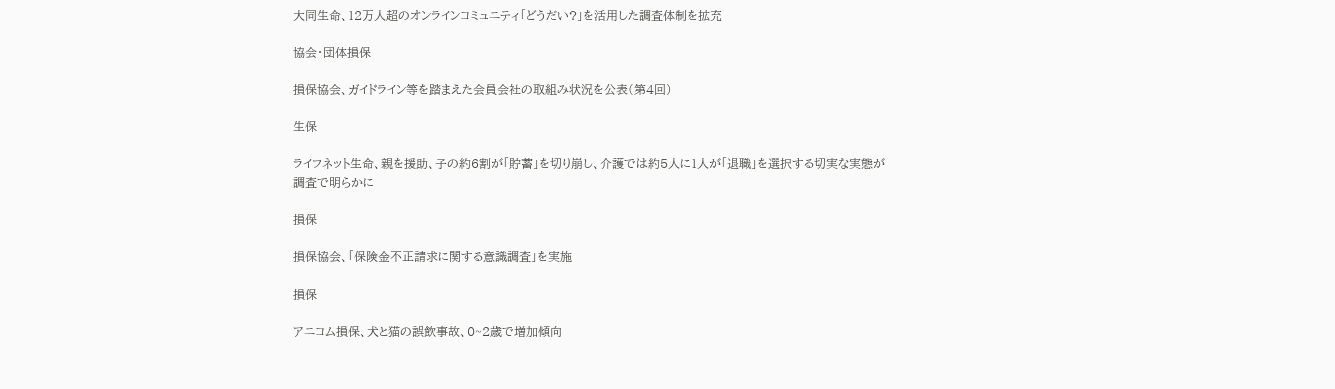大同生命、12万人超のオンラインコミュニティ「どうだい?」を活用した調査体制を拡充

協会・団体損保

損保協会、ガイドライン等を踏まえた会員会社の取組み状況を公表(第4回)

生保

ライフネット生命、親を援助、子の約6割が「貯蓄」を切り崩し、介護では約5人に1人が「退職」を選択する切実な実態が調査で明らかに

損保

損保協会、「保険金不正請求に関する意識調査」を実施

損保

アニコム損保、犬と猫の誤飲事故、0~2歳で増加傾向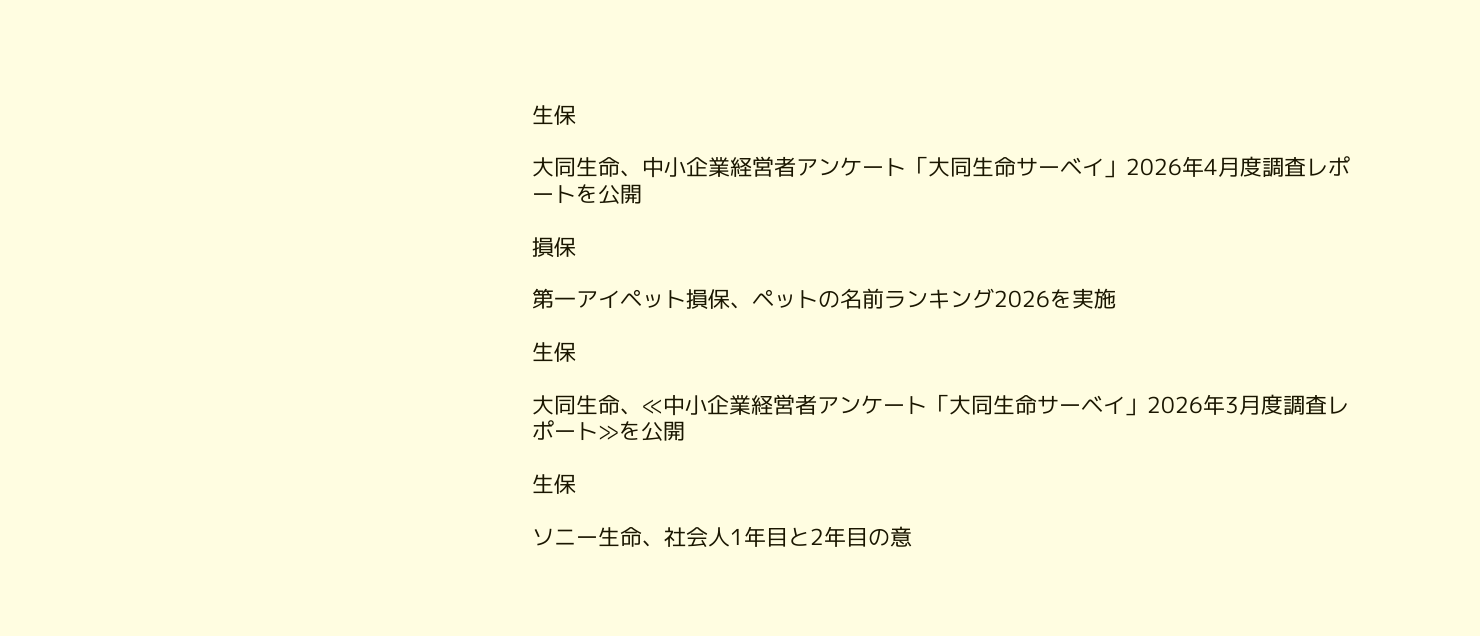生保

大同生命、中小企業経営者アンケート「大同生命サーベイ」2026年4月度調査レポートを公開

損保

第一アイペット損保、ペットの名前ランキング2026を実施

生保

大同生命、≪中小企業経営者アンケート「大同生命サーベイ」2026年3月度調査レポート≫を公開

生保

ソニー生命、社会人1年目と2年目の意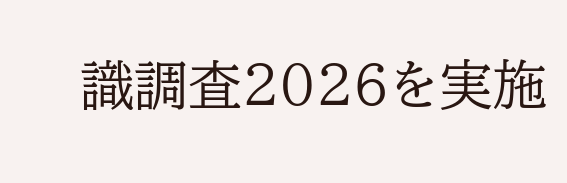識調査2026を実施